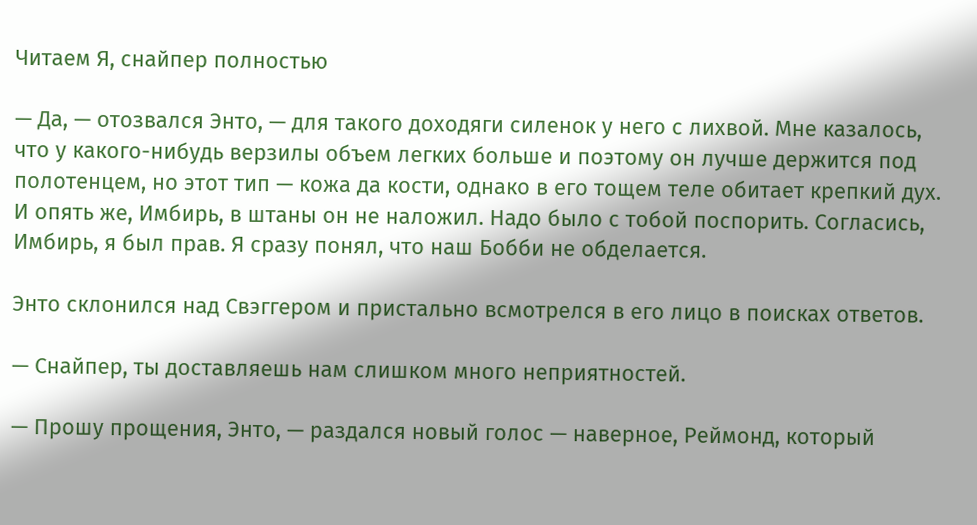Читаем Я, снайпер полностью

— Да, — отозвался Энто, — для такого доходяги силенок у него с лихвой. Мне казалось, что у какого-нибудь верзилы объем легких больше и поэтому он лучше держится под полотенцем, но этот тип — кожа да кости, однако в его тощем теле обитает крепкий дух. И опять же, Имбирь, в штаны он не наложил. Надо было с тобой поспорить. Согласись, Имбирь, я был прав. Я сразу понял, что наш Бобби не обделается.

Энто склонился над Свэггером и пристально всмотрелся в его лицо в поисках ответов.

— Снайпер, ты доставляешь нам слишком много неприятностей.

— Прошу прощения, Энто, — раздался новый голос — наверное, Реймонд, который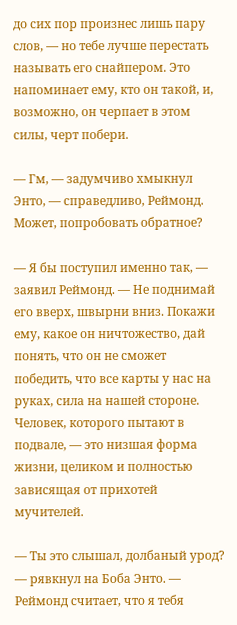до сих пор произнес лишь пару слов, — но тебе лучше перестать называть его снайпером. Это напоминает ему, кто он такой, и, возможно, он черпает в этом силы, черт побери.

— Гм, — задумчиво хмыкнул Энто, — справедливо, Реймонд. Может, попробовать обратное?

— Я бы поступил именно так, — заявил Реймонд. — Не поднимай его вверх, швырни вниз. Покажи ему, какое он ничтожество, дай понять, что он не сможет победить, что все карты у нас на руках, сила на нашей стороне. Человек, которого пытают в подвале, — это низшая форма жизни, целиком и полностью зависящая от прихотей мучителей.

— Ты это слышал, долбаный урод? — рявкнул на Боба Энто. — Реймонд считает, что я тебя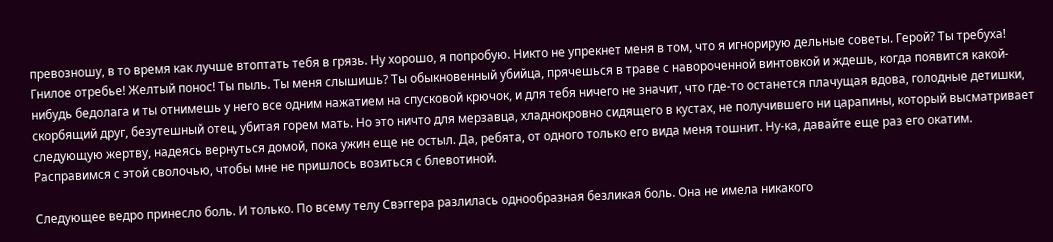превозношу, в то время как лучше втоптать тебя в грязь. Ну хорошо, я попробую. Никто не упрекнет меня в том, что я игнорирую дельные советы. Герой? Ты требуха! Гнилое отребье! Желтый понос! Ты пыль. Ты меня слышишь? Ты обыкновенный убийца, прячешься в траве с навороченной винтовкой и ждешь, когда появится какой-нибудь бедолага и ты отнимешь у него все одним нажатием на спусковой крючок, и для тебя ничего не значит, что где-то останется плачущая вдова, голодные детишки, скорбящий друг, безутешный отец, убитая горем мать. Но это ничто для мерзавца, хладнокровно сидящего в кустах, не получившего ни царапины, который высматривает следующую жертву, надеясь вернуться домой, пока ужин еще не остыл. Да, ребята, от одного только его вида меня тошнит. Ну-ка, давайте еще раз его окатим. Расправимся с этой сволочью, чтобы мне не пришлось возиться с блевотиной.

Следующее ведро принесло боль. И только. По всему телу Свэггера разлилась однообразная безликая боль. Она не имела никакого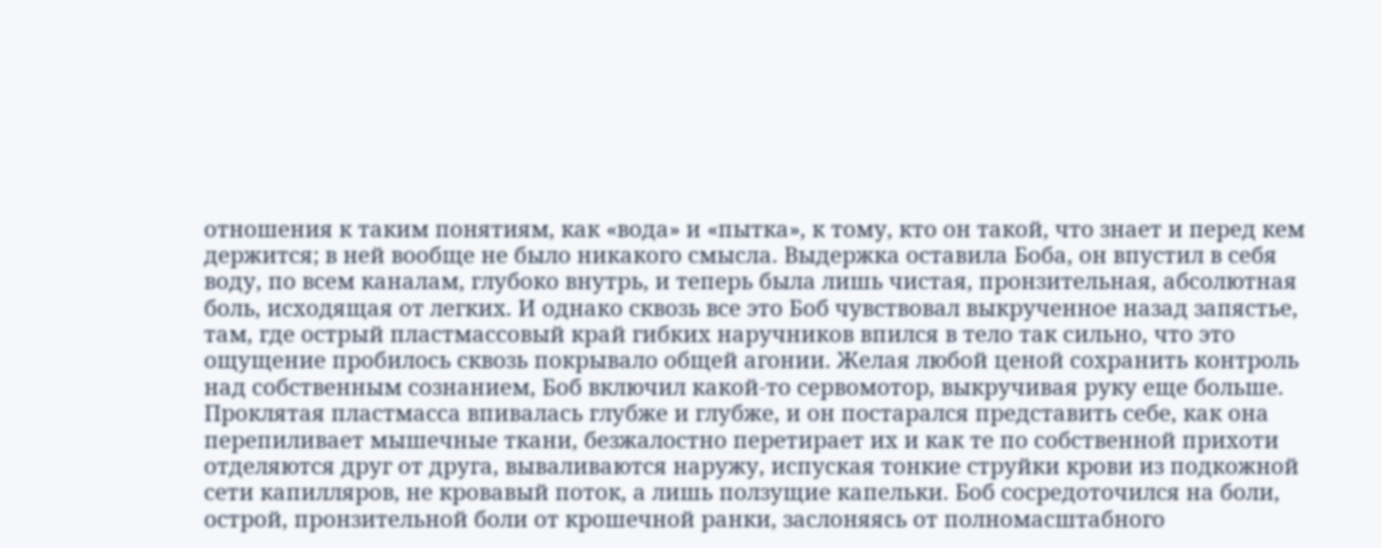отношения к таким понятиям, как «вода» и «пытка», к тому, кто он такой, что знает и перед кем держится; в ней вообще не было никакого смысла. Выдержка оставила Боба, он впустил в себя воду, по всем каналам, глубоко внутрь, и теперь была лишь чистая, пронзительная, абсолютная боль, исходящая от легких. И однако сквозь все это Боб чувствовал выкрученное назад запястье, там, где острый пластмассовый край гибких наручников впился в тело так сильно, что это ощущение пробилось сквозь покрывало общей агонии. Желая любой ценой сохранить контроль над собственным сознанием, Боб включил какой-то сервомотор, выкручивая руку еще больше. Проклятая пластмасса впивалась глубже и глубже, и он постарался представить себе, как она перепиливает мышечные ткани, безжалостно перетирает их и как те по собственной прихоти отделяются друг от друга, вываливаются наружу, испуская тонкие струйки крови из подкожной сети капилляров, не кровавый поток, а лишь ползущие капельки. Боб сосредоточился на боли, острой, пронзительной боли от крошечной ранки, заслоняясь от полномасштабного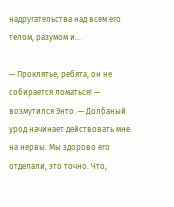надругательства над всем его телом, разумом и…

— Проклятье, ребята, он не собирается ломаться! — возмутился Энто. — Долбаный урод начинает действовать мне на нервы. Мы здорово его отделали, это точно. Что,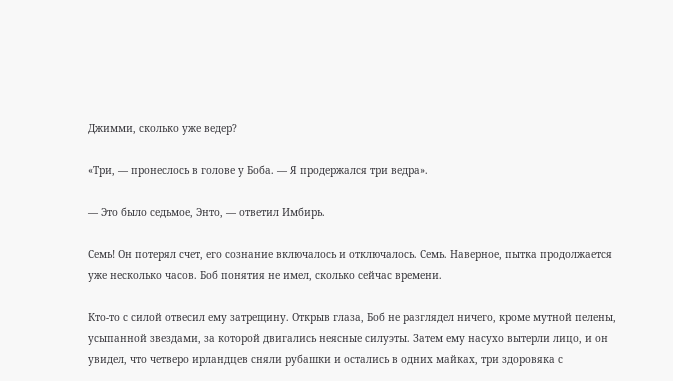Джимми, сколько уже ведер?

«Три, — пронеслось в голове у Боба. — Я продержался три ведра».

— Это было седьмое, Энто, — ответил Имбирь.

Семь! Он потерял счет, его сознание включалось и отключалось. Семь. Наверное, пытка продолжается уже несколько часов. Боб понятия не имел, сколько сейчас времени.

Кто-то с силой отвесил ему затрещину. Открыв глаза, Боб не разглядел ничего, кроме мутной пелены, усыпанной звездами, за которой двигались неясные силуэты. Затем ему насухо вытерли лицо, и он увидел, что четверо ирландцев сняли рубашки и остались в одних майках, три здоровяка с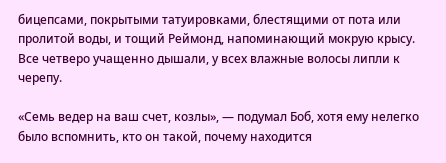бицепсами, покрытыми татуировками, блестящими от пота или пролитой воды, и тощий Реймонд, напоминающий мокрую крысу. Все четверо учащенно дышали, у всех влажные волосы липли к черепу.

«Семь ведер на ваш счет, козлы», — подумал Боб, хотя ему нелегко было вспомнить, кто он такой, почему находится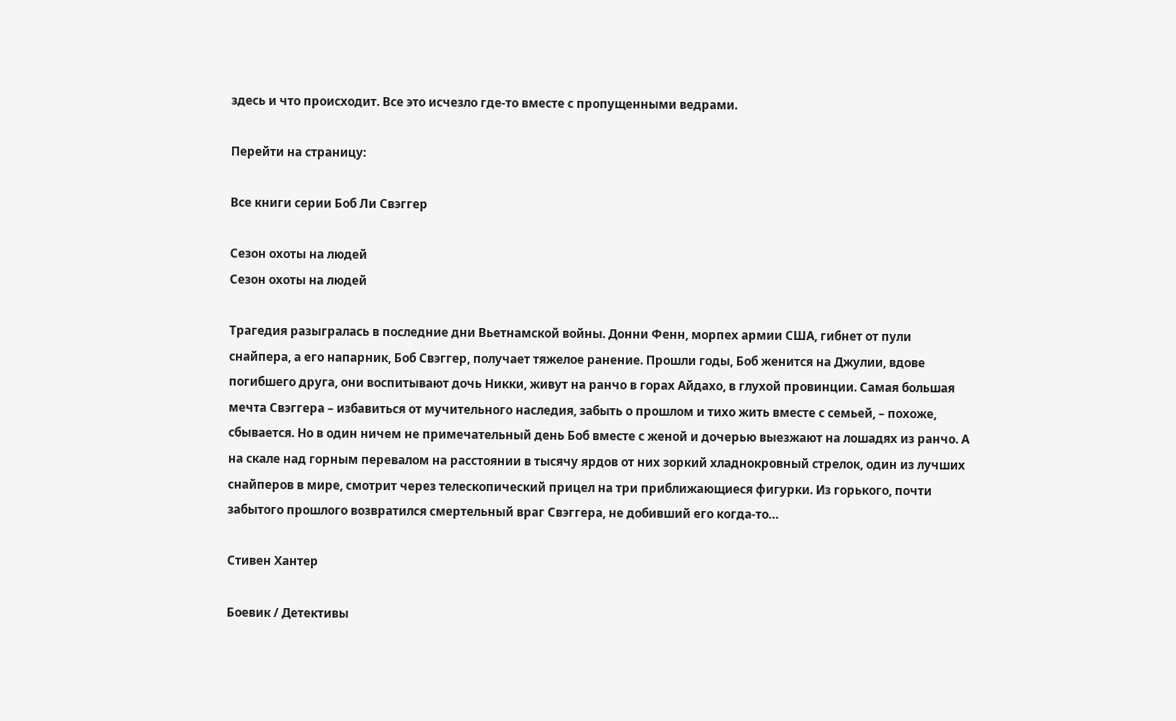здесь и что происходит. Все это исчезло где-то вместе с пропущенными ведрами.

Перейти на страницу:

Все книги серии Боб Ли Свэггер

Сезон охоты на людей
Сезон охоты на людей

Трагедия разыгралась в последние дни Вьетнамской войны. Донни Фенн, морпех армии США, гибнет от пули снайпера, а его напарник, Боб Свэггер, получает тяжелое ранение. Прошли годы, Боб женится на Джулии, вдове погибшего друга, они воспитывают дочь Никки, живут на ранчо в горах Айдахо, в глухой провинции. Самая большая мечта Свэггера – избавиться от мучительного наследия, забыть о прошлом и тихо жить вместе с семьей, – похоже, сбывается. Но в один ничем не примечательный день Боб вместе с женой и дочерью выезжают на лошадях из ранчо. А на скале над горным перевалом на расстоянии в тысячу ярдов от них зоркий хладнокровный стрелок, один из лучших снайперов в мире, смотрит через телескопический прицел на три приближающиеся фигурки. Из горького, почти забытого прошлого возвратился смертельный враг Свэггера, не добивший его когда-то…

Стивен Хантер

Боевик / Детективы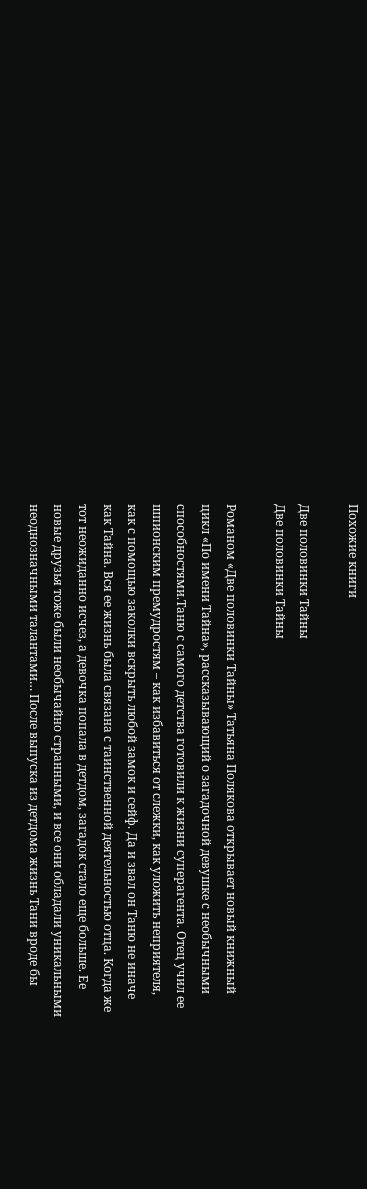Похожие книги

Две половинки Тайны
Две половинки Тайны

Романом «Две половинки Тайны» Татьяна Полякова открывает новый книжный цикл «По имени Тайна», рассказывающий о загадочной девушке с необычными способностями.Таню с самого детства готовили к жизни суперагента. Отец учил ее шпионским премудростям – как избавиться от слежки, как уложить неприятеля, как с помощью заколки вскрыть любой замок и сейф. Да и звал он Таню не иначе как Тайна. Вся ее жизнь была связана с таинственной деятельностью отца. Когда же тот неожиданно исчез, а девочка попала в детдом, загадок стало еще больше. Ее новые друзья тоже были необычайно странными, и все они обладали уникальными неоднозначными талантами… После выпуска из детдома жизнь Тани вроде бы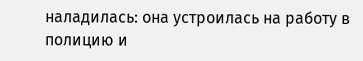наладилась: она устроилась на работу в полицию и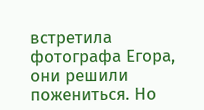встретила фотографа Егора, они решили пожениться. Но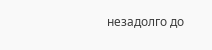незадолго до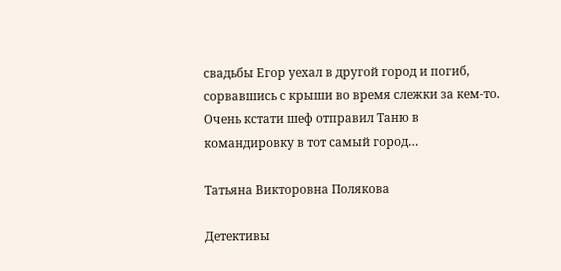свадьбы Егор уехал в другой город и погиб, сорвавшись с крыши во время слежки за кем-то. Очень кстати шеф отправил Таню в командировку в тот самый город…

Татьяна Викторовна Полякова

Детективы